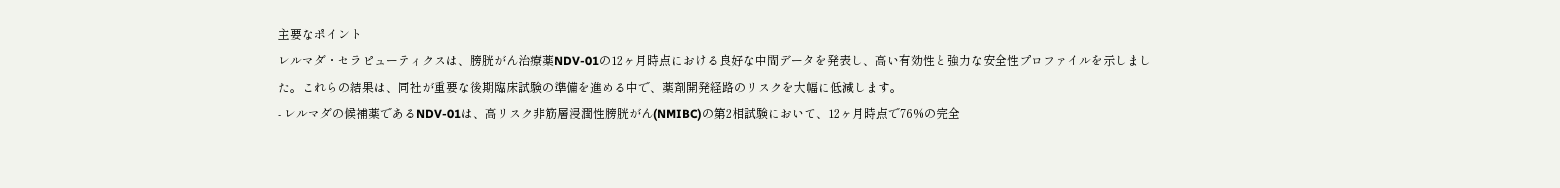主要なポイント
レルマダ・セラピューティクスは、膀胱がん治療薬NDV-01の12ヶ月時点における良好な中間データを発表し、高い有効性と強力な安全性プロファイルを示しました。これらの結果は、同社が重要な後期臨床試験の準備を進める中で、薬剤開発経路のリスクを大幅に低減します。
- レルマダの候補薬であるNDV-01は、高リスク非筋層浸潤性膀胱がん(NMIBC)の第2相試験において、12ヶ月時点で76%の完全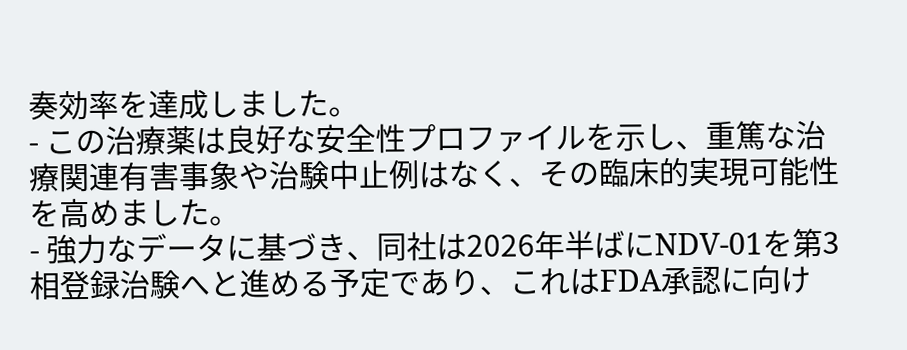奏効率を達成しました。
- この治療薬は良好な安全性プロファイルを示し、重篤な治療関連有害事象や治験中止例はなく、その臨床的実現可能性を高めました。
- 強力なデータに基づき、同社は2026年半ばにNDV-01を第3相登録治験へと進める予定であり、これはFDA承認に向け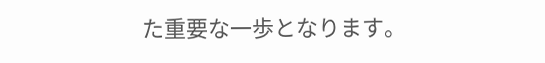た重要な一歩となります。